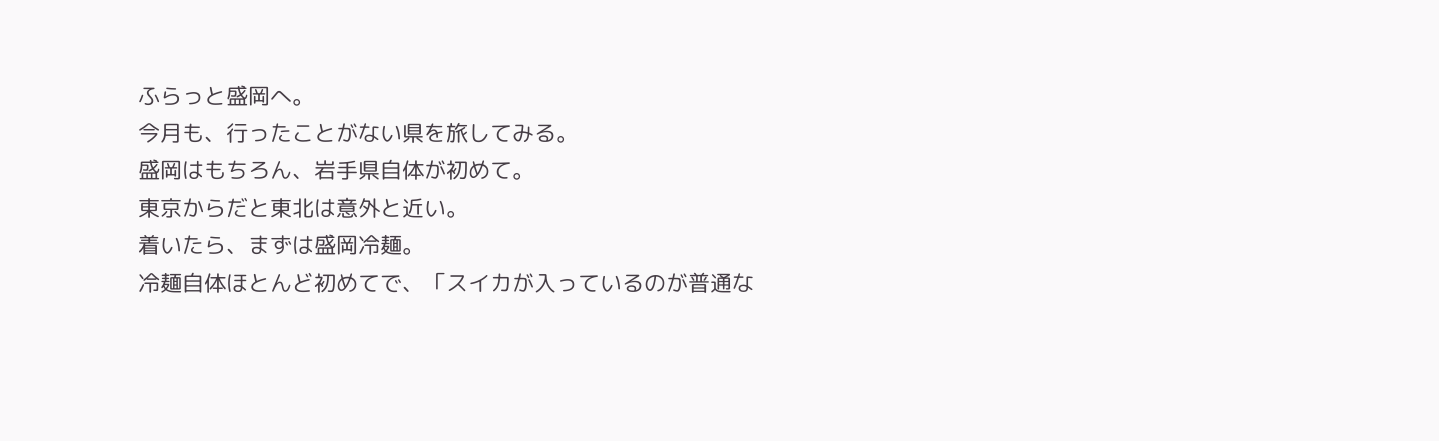ふらっと盛岡へ。
今月も、行ったことがない県を旅してみる。
盛岡はもちろん、岩手県自体が初めて。
東京からだと東北は意外と近い。
着いたら、まずは盛岡冷麺。
冷麺自体ほとんど初めてで、「スイカが入っているのが普通な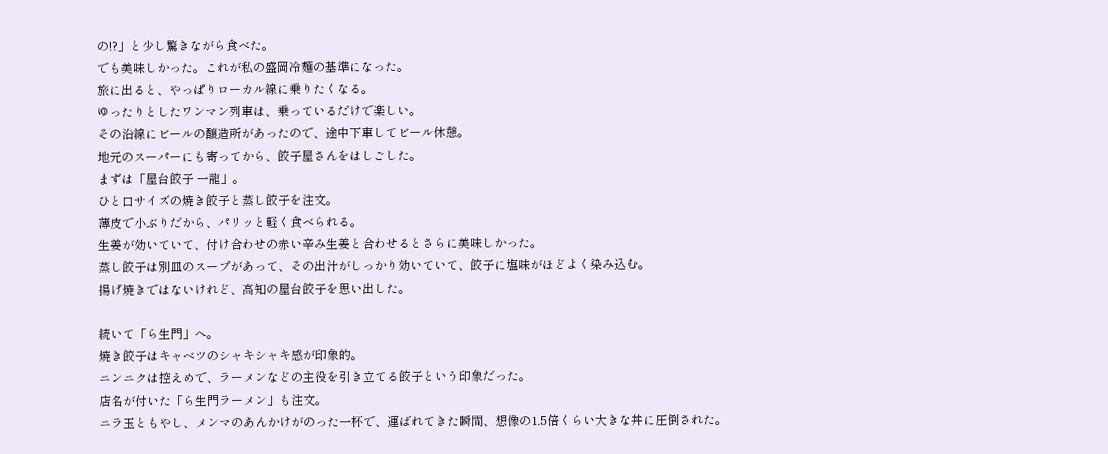の!?」と少し驚きながら食べた。
でも美味しかった。これが私の盛岡冷麺の基準になった。
旅に出ると、やっぱりローカル線に乗りたくなる。
ゆったりとしたワンマン列車は、乗っているだけで楽しい。
その沿線にビールの醸造所があったので、途中下車してビール休憩。
地元のスーパーにも寄ってから、餃子屋さんをはしごした。
まずは「屋台餃子 一龍」。
ひと口サイズの焼き餃子と蒸し餃子を注文。
薄皮で小ぶりだから、パリッと軽く食べられる。
生姜が効いていて、付け合わせの赤い辛み生姜と合わせるとさらに美味しかった。
蒸し餃子は別皿のスープがあって、その出汁がしっかり効いていて、餃子に塩味がほどよく染み込む。
揚げ焼きではないけれど、高知の屋台餃子を思い出した。

続いて「ら生門」へ。
焼き餃子はキャベツのシャキシャキ感が印象的。
ニンニクは控えめで、ラーメンなどの主役を引き立てる餃子という印象だった。
店名が付いた「ら生門ラーメン」も注文。
ニラ玉ともやし、メンマのあんかけがのった一杯で、運ばれてきた瞬間、想像の1.5倍くらい大きな丼に圧倒された。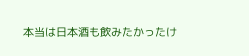本当は日本酒も飲みたかったけ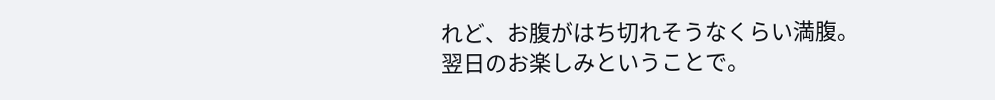れど、お腹がはち切れそうなくらい満腹。
翌日のお楽しみということで。